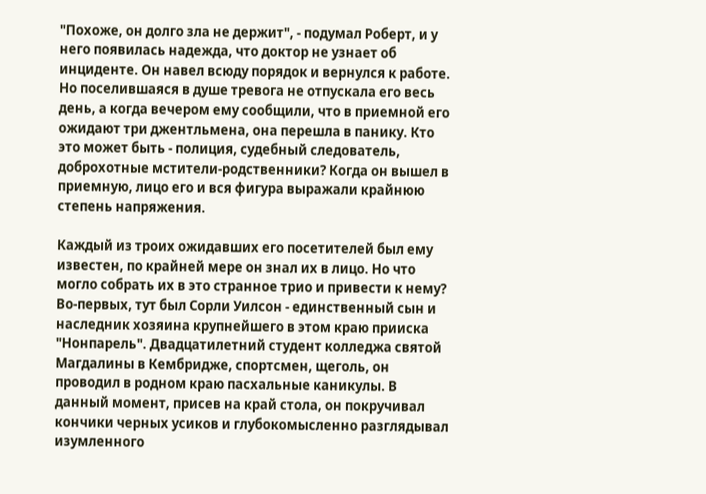"Похоже, он долго зла не держит", - подумал Роберт, и у него появилась надежда, что доктор не узнает об инциденте. Он навел всюду порядок и вернулся к работе. Но поселившаяся в душе тревога не отпускала его весь день, а когда вечером ему сообщили, что в приемной его ожидают три джентльмена, она перешла в панику. Кто это может быть - полиция, судебный следователь, доброхотные мстители-родственники? Когда он вышел в приемную, лицо его и вся фигура выражали крайнюю степень напряжения.

Каждый из троих ожидавших его посетителей был ему известен, по крайней мере он знал их в лицо. Но что могло собрать их в это странное трио и привести к нему? Во-первых, тут был Сорли Уилсон - единственный сын и наследник хозяина крупнейшего в этом краю прииска "Нонпарель". Двадцатилетний студент колледжа святой Магдалины в Кембридже, спортсмен, щеголь, он проводил в родном краю пасхальные каникулы. В данный момент, присев на край стола, он покручивал кончики черных усиков и глубокомысленно разглядывал изумленного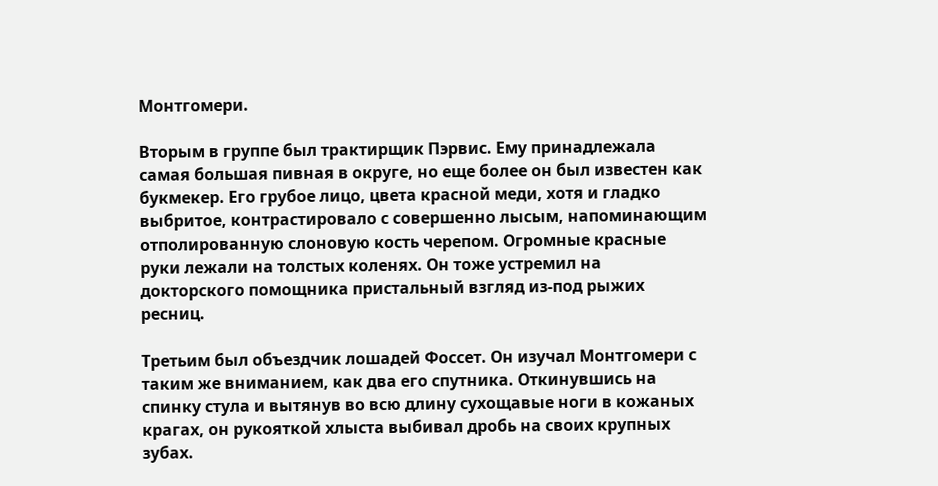Монтгомери.

Вторым в группе был трактирщик Пэрвис. Ему принадлежала самая большая пивная в округе, но еще более он был известен как букмекер. Его грубое лицо, цвета красной меди, хотя и гладко выбритое, контрастировало с совершенно лысым, напоминающим отполированную слоновую кость черепом. Огромные красные руки лежали на толстых коленях. Он тоже устремил на докторского помощника пристальный взгляд из-под рыжих ресниц.

Третьим был объездчик лошадей Фоссет. Он изучал Монтгомери с таким же вниманием, как два его спутника. Откинувшись на спинку стула и вытянув во всю длину сухощавые ноги в кожаных крагах, он рукояткой хлыста выбивал дробь на своих крупных зубах.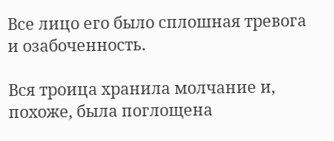Все лицо его было сплошная тревога и озабоченность.

Вся троица хранила молчание и, похоже, была поглощена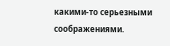какими-то серьезными соображениями.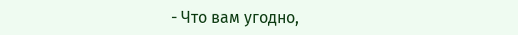- Что вам угодно,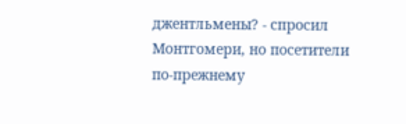джентльмены? - спросил Монтгомери, но посетители по-прежнему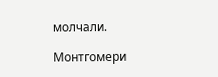молчали.

Монтгомери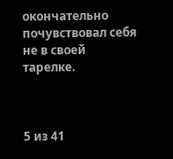окончательно почувствовал себя не в своей тарелке.



5 из 41